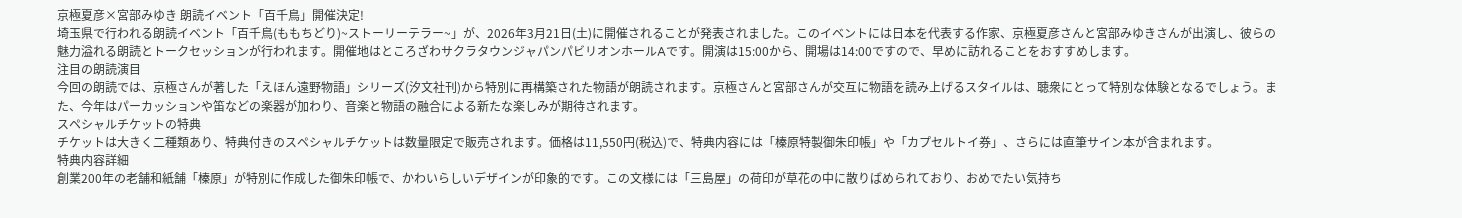京極夏彦×宮部みゆき 朗読イベント「百千鳥」開催決定!
埼玉県で行われる朗読イベント「百千鳥(ももちどり)~ストーリーテラー~」が、2026年3月21日(土)に開催されることが発表されました。このイベントには日本を代表する作家、京極夏彦さんと宮部みゆきさんが出演し、彼らの魅力溢れる朗読とトークセッションが行われます。開催地はところざわサクラタウンジャパンパビリオンホールAです。開演は15:00から、開場は14:00ですので、早めに訪れることをおすすめします。
注目の朗読演目
今回の朗読では、京極さんが著した「えほん遠野物語」シリーズ(汐文社刊)から特別に再構築された物語が朗読されます。京極さんと宮部さんが交互に物語を読み上げるスタイルは、聴衆にとって特別な体験となるでしょう。また、今年はパーカッションや笛などの楽器が加わり、音楽と物語の融合による新たな楽しみが期待されます。
スペシャルチケットの特典
チケットは大きく二種類あり、特典付きのスペシャルチケットは数量限定で販売されます。価格は11,550円(税込)で、特典内容には「榛原特製御朱印帳」や「カプセルトイ券」、さらには直筆サイン本が含まれます。
特典内容詳細
創業200年の老舗和紙舗「榛原」が特別に作成した御朱印帳で、かわいらしいデザインが印象的です。この文様には「三島屋」の荷印が草花の中に散りばめられており、おめでたい気持ち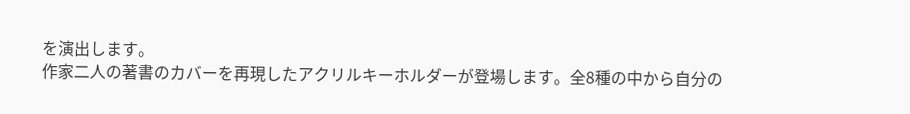を演出します。
作家二人の著書のカバーを再現したアクリルキーホルダーが登場します。全8種の中から自分の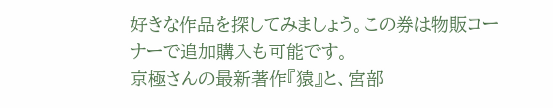好きな作品を探してみましょう。この券は物販コーナーで追加購入も可能です。
京極さんの最新著作『猿』と、宮部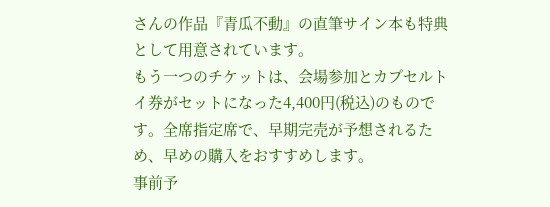さんの作品『青瓜不動』の直筆サイン本も特典として用意されています。
もう一つのチケットは、会場参加とカプセルトイ券がセットになった4,400円(税込)のものです。全席指定席で、早期完売が予想されるため、早めの購入をおすすめします。
事前予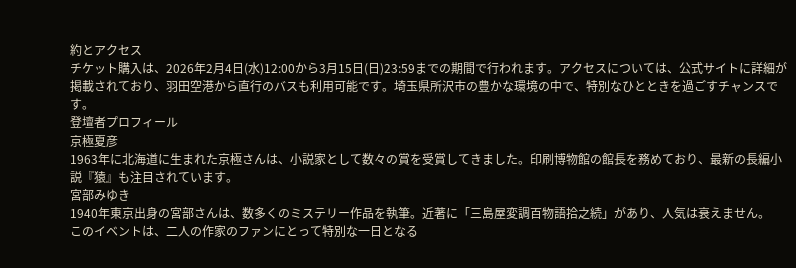約とアクセス
チケット購入は、2026年2月4日(水)12:00から3月15日(日)23:59までの期間で行われます。アクセスについては、公式サイトに詳細が掲載されており、羽田空港から直行のバスも利用可能です。埼玉県所沢市の豊かな環境の中で、特別なひとときを過ごすチャンスです。
登壇者プロフィール
京極夏彦
1963年に北海道に生まれた京極さんは、小説家として数々の賞を受賞してきました。印刷博物館の館長を務めており、最新の長編小説『猿』も注目されています。
宮部みゆき
1940年東京出身の宮部さんは、数多くのミステリー作品を執筆。近著に「三島屋変調百物語拾之続」があり、人気は衰えません。
このイベントは、二人の作家のファンにとって特別な一日となる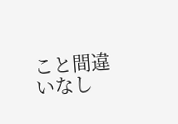こと間違いなし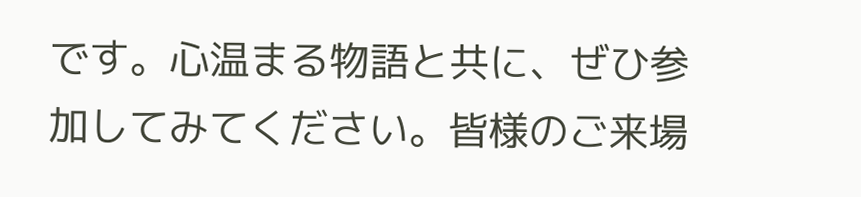です。心温まる物語と共に、ぜひ参加してみてください。皆様のご来場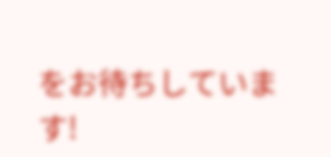をお待ちしています!